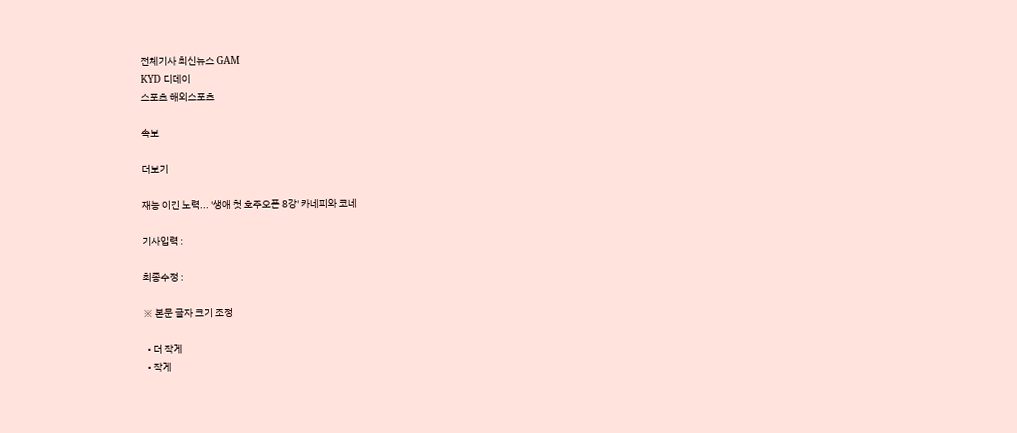전체기사 최신뉴스 GAM
KYD 디데이
스포츠 해외스포츠

속보

더보기

재능 이긴 노력... '생애 첫 호주오픈 8강' 카네피와 코네

기사입력 :

최종수정 :

※ 본문 글자 크기 조정

  • 더 작게
  • 작게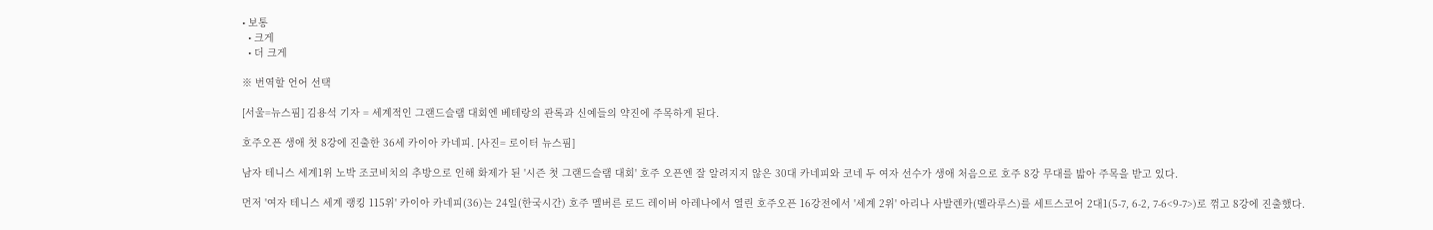• 보통
  • 크게
  • 더 크게

※ 번역할 언어 선택

[서울=뉴스핌] 김용석 기자 = 세계적인 그랜드슬램 대회엔 베테랑의 관록과 신예들의 약진에 주목하게 된다.

호주오픈 생애 첫 8강에 진출한 36세 카이아 카네피. [사진= 로이터 뉴스핌]

남자 테니스 세계1위 노박 조코비치의 추방으로 인해 화제가 된 '시즌 첫 그랜드슬램 대회' 호주 오픈엔 잘 알려지지 않은 30대 카네피와 코네 두 여자 선수가 생애 처음으로 호주 8강 무대를 밟아 주목을 받고 있다.

먼저 '여자 테니스 세계 랭킹 115위' 카이아 카네피(36)는 24일(한국시간) 호주 멜버른 로드 레이버 아레나에서 열린 호주오픈 16강전에서 '세계 2위' 아리나 사발렌카(벨라루스)를 세트스코어 2대1(5-7, 6-2, 7-6<9-7>)로 꺾고 8강에 진출했다.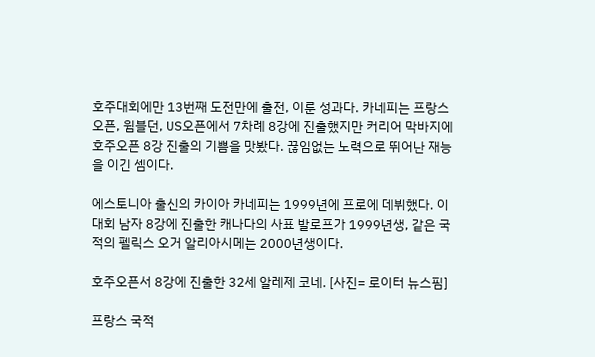호주대회에만 13번째 도전만에 출전, 이룬 성과다. 카네피는 프랑스오픈, 윔블던, US오픈에서 7차례 8강에 진출했지만 커리어 막바지에 호주오픈 8강 진출의 기쁨을 맛봤다. 끊임없는 노력으로 뛰어난 재능을 이긴 셈이다.

에스토니아 출신의 카이아 카네피는 1999년에 프로에 데뷔했다. 이 대회 남자 8강에 진출한 캐나다의 사표 발로프가 1999년생, 같은 국적의 펠릭스 오거 알리아시메는 2000년생이다.

호주오픈서 8강에 진출한 32세 알레제 코네. [사진= 로이터 뉴스핌]

프랑스 국적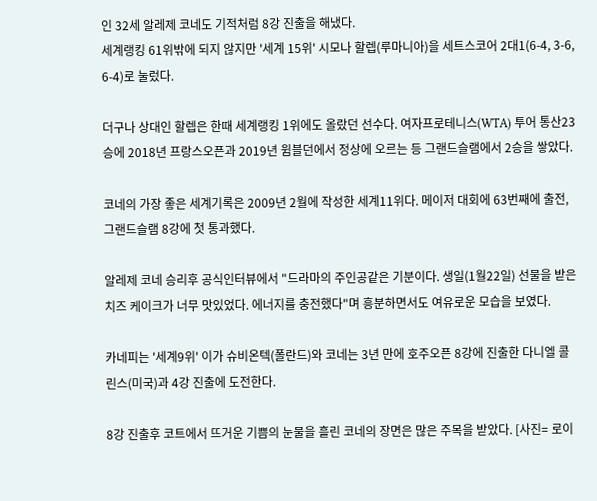인 32세 알레제 코네도 기적처럼 8강 진출을 해냈다.
세계랭킹 61위밖에 되지 않지만 '세계 15위' 시모나 할렙(루마니아)을 세트스코어 2대1(6-4, 3-6, 6-4)로 눌렀다.

더구나 상대인 할렙은 한때 세계랭킹 1위에도 올랐던 선수다. 여자프로테니스(WTA) 투어 통산23승에 2018년 프랑스오픈과 2019년 윔블던에서 정상에 오르는 등 그랜드슬램에서 2승을 쌓았다.

코네의 가장 좋은 세계기록은 2009년 2월에 작성한 세계11위다. 메이저 대회에 63번째에 출전, 그랜드슬램 8강에 첫 통과했다.

알레제 코네 승리후 공식인터뷰에서 "드라마의 주인공같은 기분이다. 생일(1월22일) 선물을 받은 치즈 케이크가 너무 맛있었다. 에너지를 충전했다"며 흥분하면서도 여유로운 모습을 보였다.

카네피는 '세계9위' 이가 슈비온텍(폴란드)와 코네는 3년 만에 호주오픈 8강에 진출한 다니엘 콜린스(미국)과 4강 진출에 도전한다.

8강 진출후 코트에서 뜨거운 기쁨의 눈물을 흘린 코네의 장면은 많은 주목을 받았다. [사진= 로이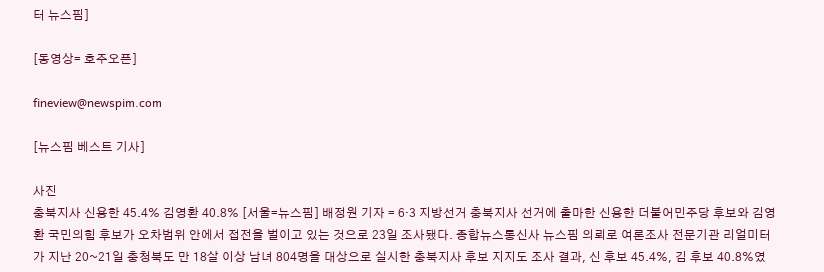터 뉴스핌]

[동영상= 호주오픈]

fineview@newspim.com

[뉴스핌 베스트 기사]

사진
충북지사 신용한 45.4% 김영환 40.8% [서울=뉴스핌] 배정원 기자 = 6·3 지방선거 충북지사 선거에 출마한 신용한 더불어민주당 후보와 김영환 국민의힘 후보가 오차범위 안에서 접전을 벌이고 있는 것으로 23일 조사됐다. 종합뉴스통신사 뉴스핌 의뢰로 여론조사 전문기관 리얼미터가 지난 20~21일 충청북도 만 18살 이상 남녀 804명을 대상으로 실시한 충북지사 후보 지지도 조사 결과, 신 후보 45.4%, 김 후보 40.8%였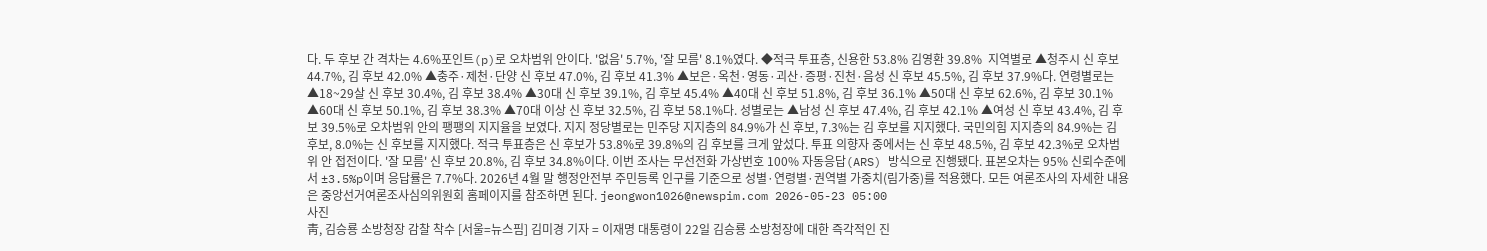다. 두 후보 간 격차는 4.6%포인트(p)로 오차범위 안이다. '없음' 5.7%, '잘 모름' 8.1%였다. ◆적극 투표층, 신용한 53.8% 김영환 39.8%  지역별로 ▲청주시 신 후보 44.7%, 김 후보 42.0% ▲충주·제천·단양 신 후보 47.0%, 김 후보 41.3% ▲보은·옥천·영동·괴산·증평·진천·음성 신 후보 45.5%, 김 후보 37.9%다. 연령별로는 ▲18~29살 신 후보 30.4%, 김 후보 38.4% ▲30대 신 후보 39.1%, 김 후보 45.4% ▲40대 신 후보 51.8%, 김 후보 36.1% ▲50대 신 후보 62.6%, 김 후보 30.1% ▲60대 신 후보 50.1%, 김 후보 38.3% ▲70대 이상 신 후보 32.5%, 김 후보 58.1%다. 성별로는 ▲남성 신 후보 47.4%, 김 후보 42.1% ▲여성 신 후보 43.4%, 김 후보 39.5%로 오차범위 안의 팽팽의 지지율을 보였다. 지지 정당별로는 민주당 지지층의 84.9%가 신 후보, 7.3%는 김 후보를 지지했다. 국민의힘 지지층의 84.9%는 김 후보, 8.0%는 신 후보를 지지했다. 적극 투표층은 신 후보가 53.8%로 39.8%의 김 후보를 크게 앞섰다. 투표 의향자 중에서는 신 후보 48.5%, 김 후보 42.3%로 오차범위 안 접전이다. '잘 모름' 신 후보 20.8%, 김 후보 34.8%이다. 이번 조사는 무선전화 가상번호 100% 자동응답(ARS) 방식으로 진행됐다. 표본오차는 95% 신뢰수준에서 ±3.5%p이며 응답률은 7.7%다. 2026년 4월 말 행정안전부 주민등록 인구를 기준으로 성별·연령별·권역별 가중치(림가중)를 적용했다. 모든 여론조사의 자세한 내용은 중앙선거여론조사심의위원회 홈페이지를 참조하면 된다. jeongwon1026@newspim.com 2026-05-23 05:00
사진
靑, 김승룡 소방청장 감찰 착수 [서울=뉴스핌] 김미경 기자 = 이재명 대통령이 22일 김승룡 소방청장에 대한 즉각적인 진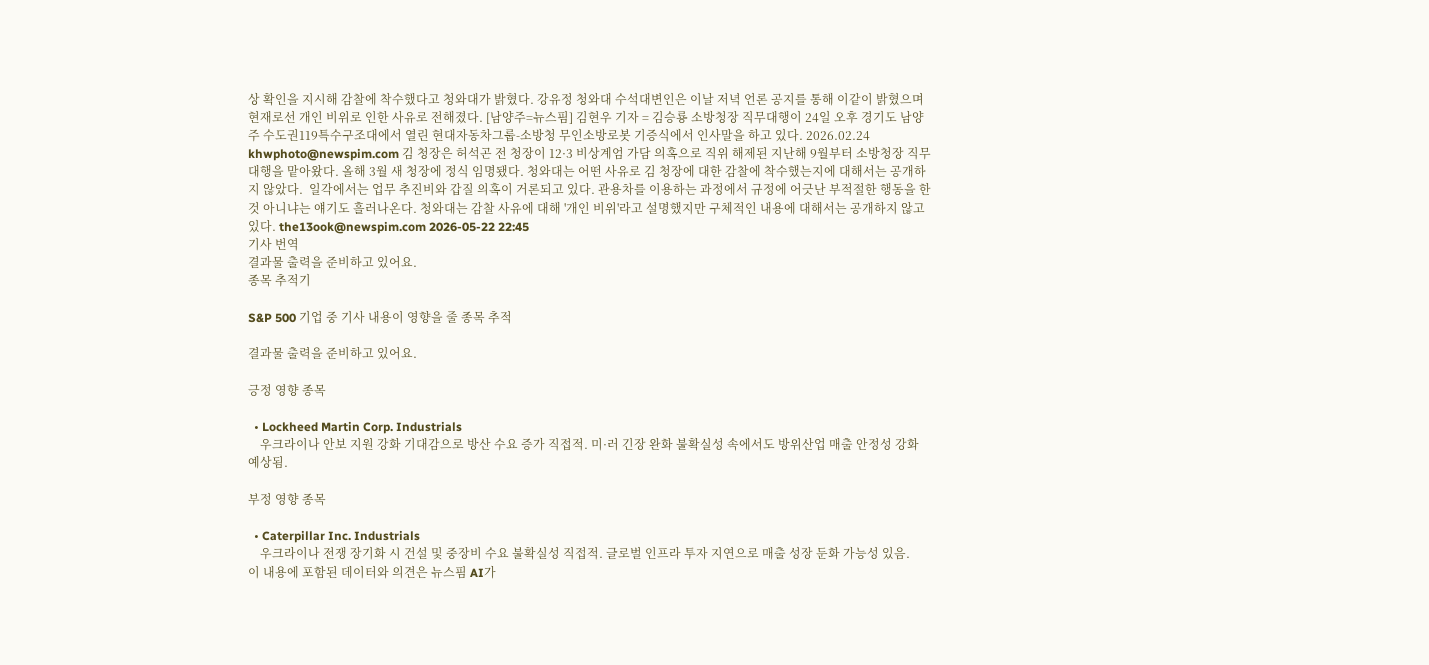상 확인을 지시해 감찰에 착수했다고 청와대가 밝혔다. 강유정 청와대 수석대변인은 이날 저녁 언론 공지를 통해 이같이 밝혔으며 현재로선 개인 비위로 인한 사유로 전해졌다. [남양주=뉴스핌] 김현우 기자 = 김승룡 소방청장 직무대행이 24일 오후 경기도 남양주 수도권119특수구조대에서 열린 현대자동차그룹-소방청 무인소방로봇 기증식에서 인사말을 하고 있다. 2026.02.24 khwphoto@newspim.com 김 청장은 허석곤 전 청장이 12·3 비상계엄 가담 의혹으로 직위 해제된 지난해 9월부터 소방청장 직무대행을 맡아왔다. 올해 3월 새 청장에 정식 임명됐다. 청와대는 어떤 사유로 김 청장에 대한 감찰에 착수했는지에 대해서는 공개하지 않았다.  일각에서는 업무 추진비와 갑질 의혹이 거론되고 있다. 관용차를 이용하는 과정에서 규정에 어긋난 부적절한 행동을 한 것 아니냐는 얘기도 흘러나온다. 청와대는 감찰 사유에 대해 '개인 비위'라고 설명했지만 구체적인 내용에 대해서는 공개하지 않고 있다. the13ook@newspim.com 2026-05-22 22:45
기사 번역
결과물 출력을 준비하고 있어요.
종목 추적기

S&P 500 기업 중 기사 내용이 영향을 줄 종목 추적

결과물 출력을 준비하고 있어요.

긍정 영향 종목

  • Lockheed Martin Corp. Industrials
    우크라이나 안보 지원 강화 기대감으로 방산 수요 증가 직접적. 미·러 긴장 완화 불확실성 속에서도 방위산업 매출 안정성 강화 예상됨.

부정 영향 종목

  • Caterpillar Inc. Industrials
    우크라이나 전쟁 장기화 시 건설 및 중장비 수요 불확실성 직접적. 글로벌 인프라 투자 지연으로 매출 성장 둔화 가능성 있음.
이 내용에 포함된 데이터와 의견은 뉴스핌 AI가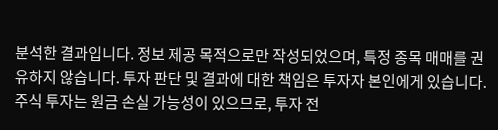분석한 결과입니다. 정보 제공 목적으로만 작성되었으며, 특정 종목 매매를 권유하지 않습니다. 투자 판단 및 결과에 대한 책임은 투자자 본인에게 있습니다. 주식 투자는 원금 손실 가능성이 있으므로, 투자 전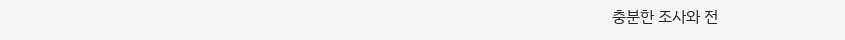충분한 조사와 전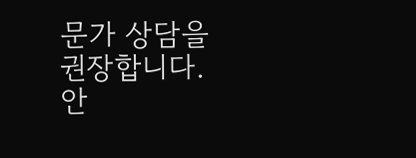문가 상담을 권장합니다.
안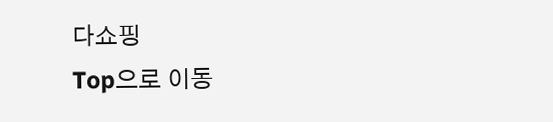다쇼핑
Top으로 이동